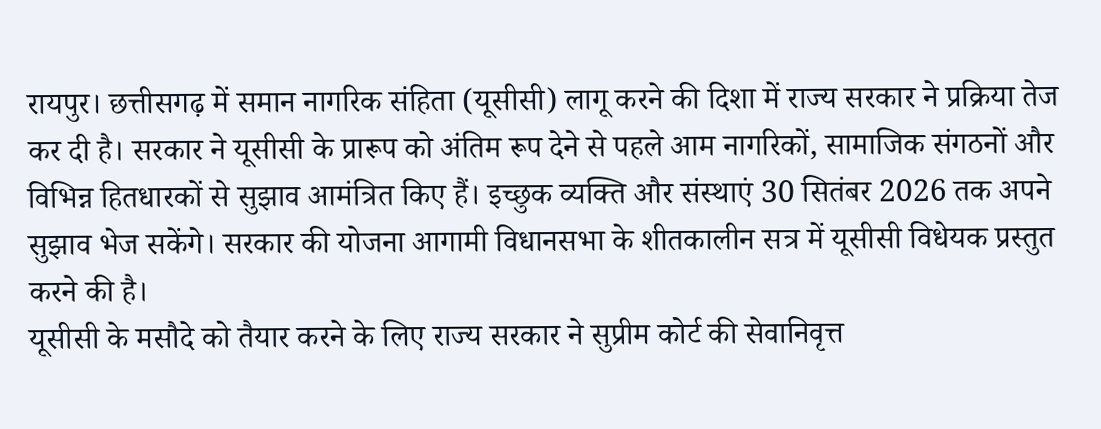रायपुर। छत्तीसगढ़ में समान नागरिक संहिता (यूसीसी) लागू करने की दिशा में राज्य सरकार ने प्रक्रिया तेज कर दी है। सरकार ने यूसीसी के प्रारूप को अंतिम रूप देने से पहले आम नागरिकों, सामाजिक संगठनों और विभिन्न हितधारकों से सुझाव आमंत्रित किए हैं। इच्छुक व्यक्ति और संस्थाएं 30 सितंबर 2026 तक अपने सुझाव भेज सकेंगे। सरकार की योजना आगामी विधानसभा के शीतकालीन सत्र में यूसीसी विधेयक प्रस्तुत करने की है।
यूसीसी के मसौदे को तैयार करने के लिए राज्य सरकार ने सुप्रीम कोर्ट की सेवानिवृत्त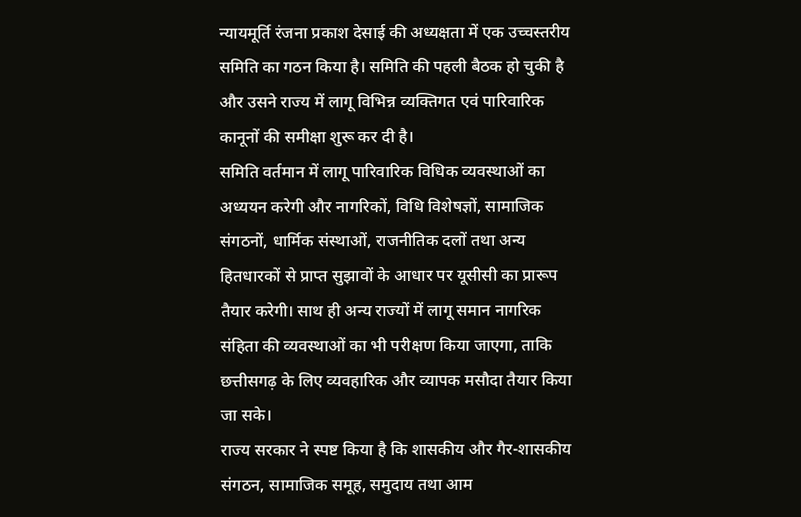न्यायमूर्ति रंजना प्रकाश देसाई की अध्यक्षता में एक उच्चस्तरीय समिति का गठन किया है। समिति की पहली बैठक हो चुकी है और उसने राज्य में लागू विभिन्न व्यक्तिगत एवं पारिवारिक कानूनों की समीक्षा शुरू कर दी है।
समिति वर्तमान में लागू पारिवारिक विधिक व्यवस्थाओं का अध्ययन करेगी और नागरिकों, विधि विशेषज्ञों, सामाजिक संगठनों, धार्मिक संस्थाओं, राजनीतिक दलों तथा अन्य हितधारकों से प्राप्त सुझावों के आधार पर यूसीसी का प्रारूप तैयार करेगी। साथ ही अन्य राज्यों में लागू समान नागरिक संहिता की व्यवस्थाओं का भी परीक्षण किया जाएगा, ताकि छत्तीसगढ़ के लिए व्यवहारिक और व्यापक मसौदा तैयार किया जा सके।
राज्य सरकार ने स्पष्ट किया है कि शासकीय और गैर-शासकीय संगठन, सामाजिक समूह, समुदाय तथा आम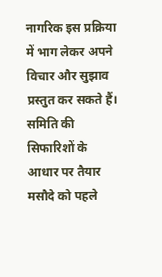नागरिक इस प्रक्रिया में भाग लेकर अपने विचार और सुझाव प्रस्तुत कर सकते हैं। समिति की सिफारिशों के आधार पर तैयार मसौदे को पहले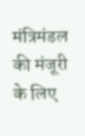मंत्रिमंडल की मंजूरी के लिए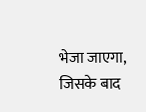भेजा जाएगा, जिसके बाद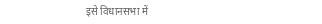इसे विधानसभा में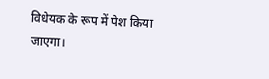विधेयक के रूप में पेश किया जाएगा।